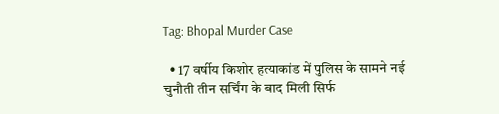Tag: Bhopal Murder Case

  • 17 वर्षीय किशोर हत्याकांड में पुलिस के सामने नई चुनौती तीन सर्चिंग के बाद मिली सिर्फ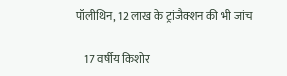पॉलीथिन, 12 लाख के ट्रांजैक्शन की भी जांच

    17 वर्षीय किशोर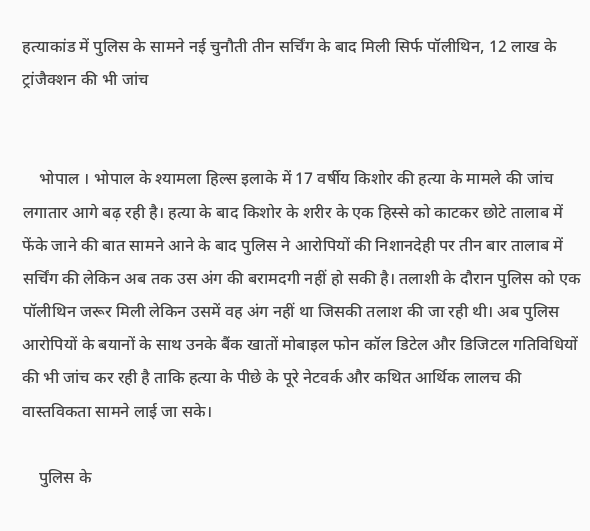हत्याकांड में पुलिस के सामने नई चुनौती तीन सर्चिंग के बाद मिली सिर्फ पॉलीथिन, 12 लाख के ट्रांजैक्शन की भी जांच


    भोपाल । भोपाल के श्यामला हिल्स इलाके में 17 वर्षीय किशोर की हत्या के मामले की जांच लगातार आगे बढ़ रही है। हत्या के बाद किशोर के शरीर के एक हिस्से को काटकर छोटे तालाब में फेंके जाने की बात सामने आने के बाद पुलिस ने आरोपियों की निशानदेही पर तीन बार तालाब में सर्चिंग की लेकिन अब तक उस अंग की बरामदगी नहीं हो सकी है। तलाशी के दौरान पुलिस को एक पॉलीथिन जरूर मिली लेकिन उसमें वह अंग नहीं था जिसकी तलाश की जा रही थी। अब पुलिस आरोपियों के बयानों के साथ उनके बैंक खातों मोबाइल फोन कॉल डिटेल और डिजिटल गतिविधियों की भी जांच कर रही है ताकि हत्या के पीछे के पूरे नेटवर्क और कथित आर्थिक लालच की वास्तविकता सामने लाई जा सके।

    पुलिस के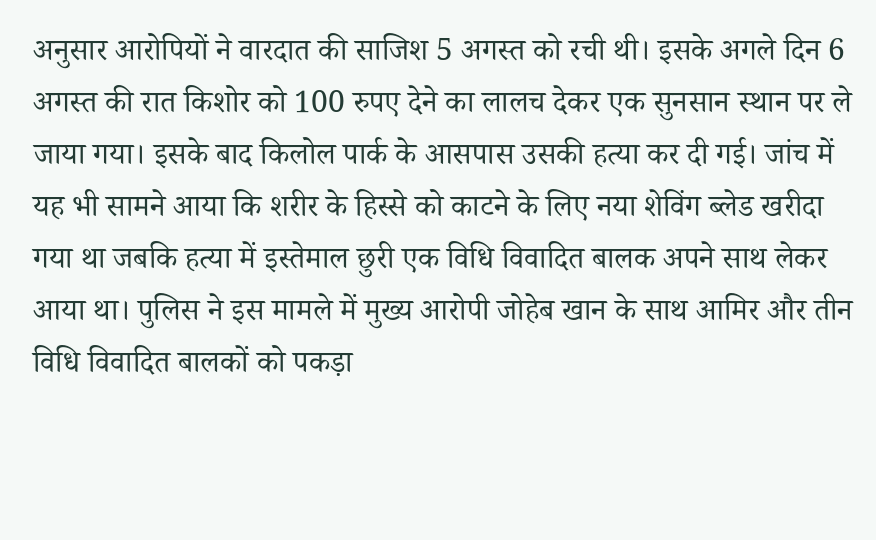अनुसार आरोपियों ने वारदात की साजिश 5 अगस्त को रची थी। इसके अगले दिन 6 अगस्त की रात किशोर को 100 रुपए देने का लालच देकर एक सुनसान स्थान पर ले जाया गया। इसके बाद किलोल पार्क के आसपास उसकी हत्या कर दी गई। जांच में यह भी सामने आया कि शरीर के हिस्से को काटने के लिए नया शेविंग ब्लेड खरीदा गया था जबकि हत्या में इस्तेमाल छुरी एक विधि विवादित बालक अपने साथ लेकर आया था। पुलिस ने इस मामले में मुख्य आरोपी जोहेब खान के साथ आमिर और तीन विधि विवादित बालकों को पकड़ा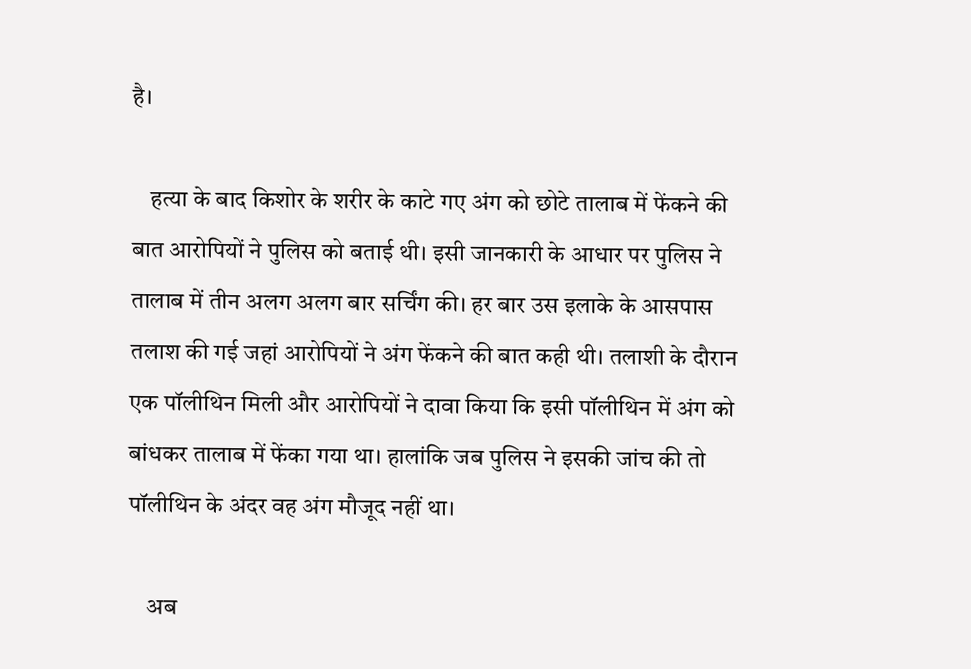है।

    हत्या के बाद किशोर के शरीर के काटे गए अंग को छोटे तालाब में फेंकने की बात आरोपियों ने पुलिस को बताई थी। इसी जानकारी के आधार पर पुलिस ने तालाब में तीन अलग अलग बार सर्चिंग की। हर बार उस इलाके के आसपास तलाश की गई जहां आरोपियों ने अंग फेंकने की बात कही थी। तलाशी के दौरान एक पॉलीथिन मिली और आरोपियों ने दावा किया कि इसी पॉलीथिन में अंग को बांधकर तालाब में फेंका गया था। हालांकि जब पुलिस ने इसकी जांच की तो पॉलीथिन के अंदर वह अंग मौजूद नहीं था।

    अब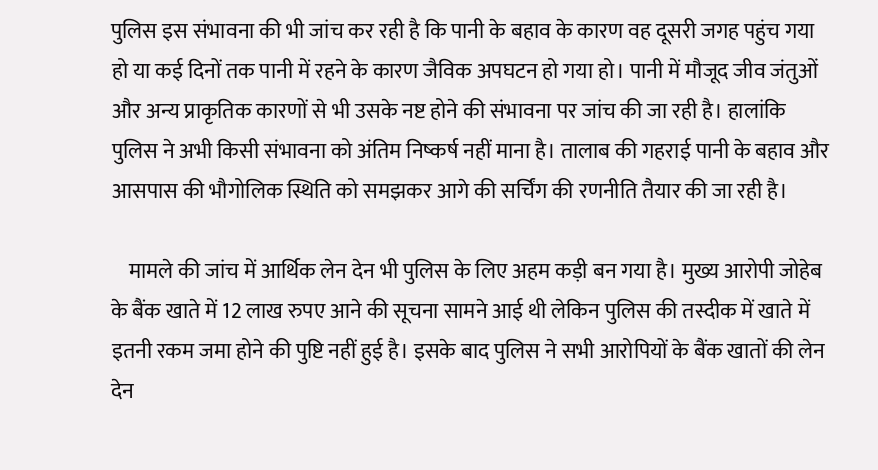पुलिस इस संभावना की भी जांच कर रही है कि पानी के बहाव के कारण वह दूसरी जगह पहुंच गया हो या कई दिनों तक पानी में रहने के कारण जैविक अपघटन हो गया हो। पानी में मौजूद जीव जंतुओं और अन्य प्राकृतिक कारणों से भी उसके नष्ट होने की संभावना पर जांच की जा रही है। हालांकि पुलिस ने अभी किसी संभावना को अंतिम निष्कर्ष नहीं माना है। तालाब की गहराई पानी के बहाव और आसपास की भौगोलिक स्थिति को समझकर आगे की सर्चिंग की रणनीति तैयार की जा रही है।

    मामले की जांच में आर्थिक लेन देन भी पुलिस के लिए अहम कड़ी बन गया है। मुख्य आरोपी जोहेब के बैंक खाते में 12 लाख रुपए आने की सूचना सामने आई थी लेकिन पुलिस की तस्दीक में खाते में इतनी रकम जमा होने की पुष्टि नहीं हुई है। इसके बाद पुलिस ने सभी आरोपियों के बैंक खातों की लेन देन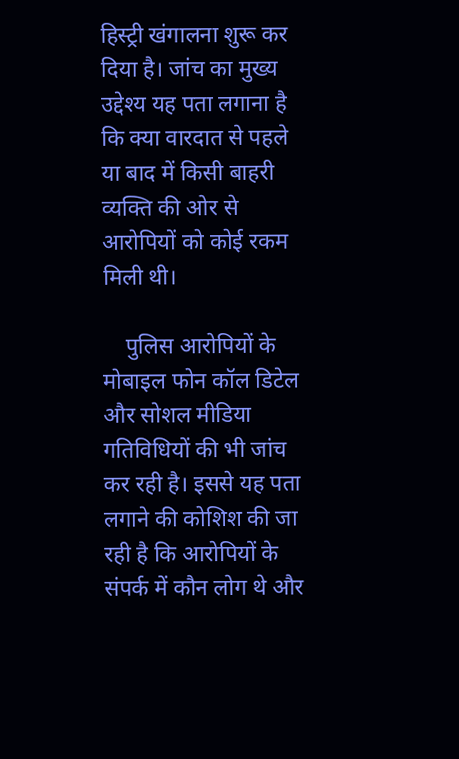हिस्ट्री खंगालना शुरू कर दिया है। जांच का मुख्य उद्देश्य यह पता लगाना है कि क्या वारदात से पहले या बाद में किसी बाहरी व्यक्ति की ओर से आरोपियों को कोई रकम मिली थी।

    पुलिस आरोपियों के मोबाइल फोन कॉल डिटेल और सोशल मीडिया गतिविधियों की भी जांच कर रही है। इससे यह पता लगाने की कोशिश की जा रही है कि आरोपियों के संपर्क में कौन लोग थे और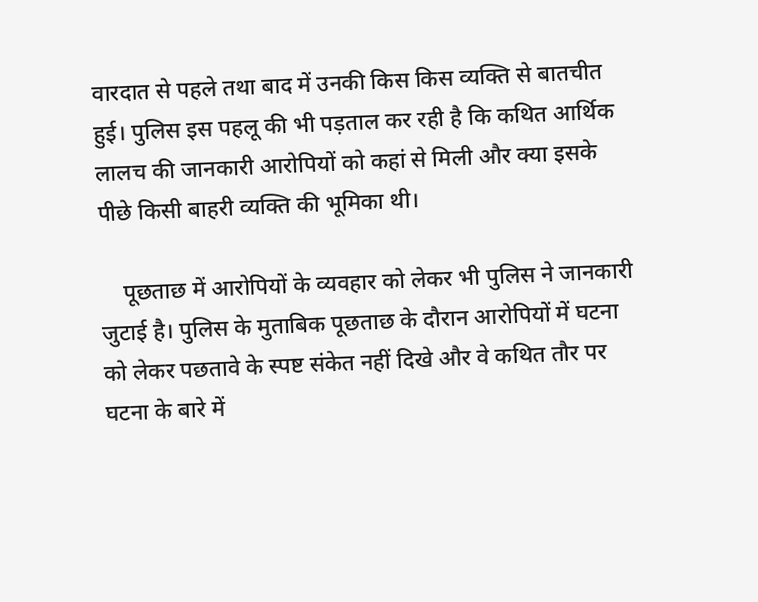वारदात से पहले तथा बाद में उनकी किस किस व्यक्ति से बातचीत हुई। पुलिस इस पहलू की भी पड़ताल कर रही है कि कथित आर्थिक लालच की जानकारी आरोपियों को कहां से मिली और क्या इसके पीछे किसी बाहरी व्यक्ति की भूमिका थी।

    पूछताछ में आरोपियों के व्यवहार को लेकर भी पुलिस ने जानकारी जुटाई है। पुलिस के मुताबिक पूछताछ के दौरान आरोपियों में घटना को लेकर पछतावे के स्पष्ट संकेत नहीं दिखे और वे कथित तौर पर घटना के बारे में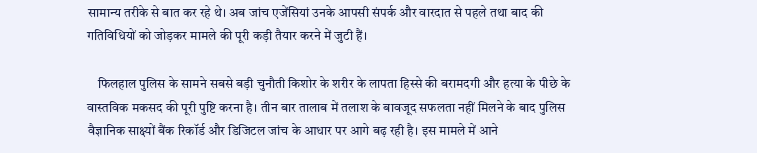सामान्य तरीके से बात कर रहे थे। अब जांच एजेंसियां उनके आपसी संपर्क और वारदात से पहले तथा बाद की गतिविधियों को जोड़कर मामले की पूरी कड़ी तैयार करने में जुटी हैं।

    फिलहाल पुलिस के सामने सबसे बड़ी चुनौती किशोर के शरीर के लापता हिस्से की बरामदगी और हत्या के पीछे के वास्तविक मकसद की पूरी पुष्टि करना है। तीन बार तालाब में तलाश के बावजूद सफलता नहीं मिलने के बाद पुलिस वैज्ञानिक साक्ष्यों बैंक रिकॉर्ड और डिजिटल जांच के आधार पर आगे बढ़ रही है। इस मामले में आने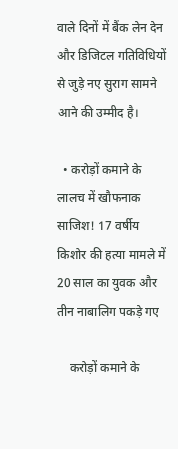वाले दिनों में बैंक लेन देन और डिजिटल गतिविधियों से जुड़े नए सुराग सामने आने की उम्मीद है।

  • करोड़ों कमाने के लालच में खौफनाक साजिश! 17 वर्षीय किशोर की हत्या मामले में 20 साल का युवक और तीन नाबालिग पकड़े गए

    करोड़ों कमाने के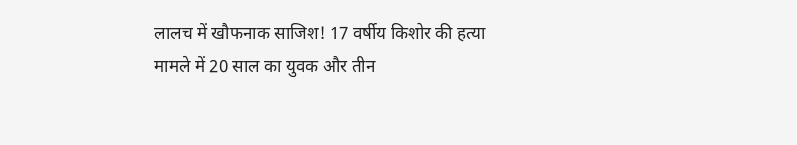लालच में खौफनाक साजिश! 17 वर्षीय किशोर की हत्या मामले में 20 साल का युवक और तीन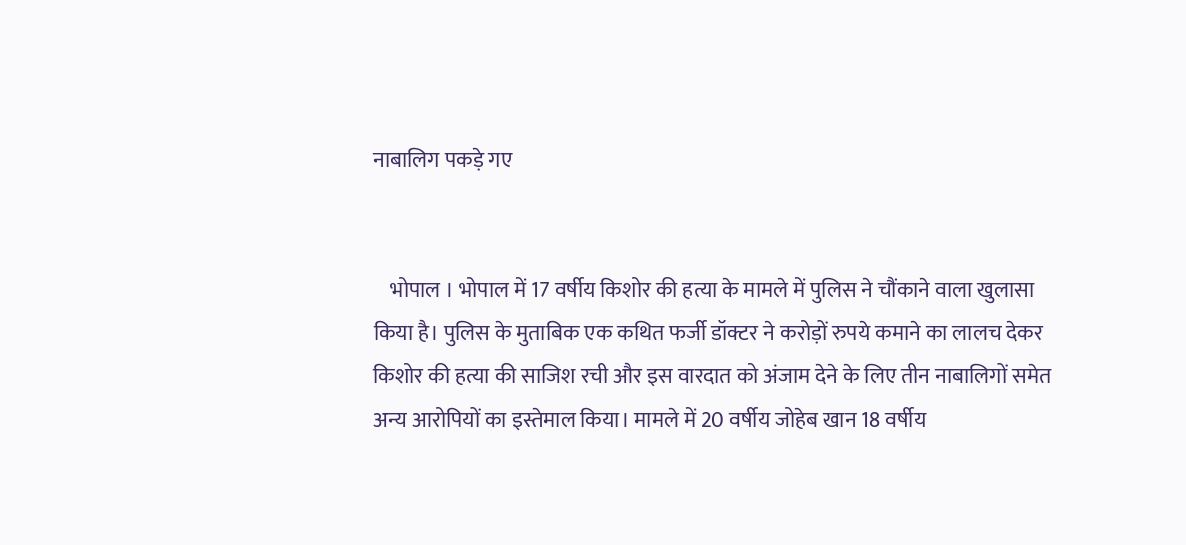नाबालिग पकड़े गए


    भोपाल । भोपाल में 17 वर्षीय किशोर की हत्या के मामले में पुलिस ने चौंकाने वाला खुलासा किया है। पुलिस के मुताबिक एक कथित फर्जी डॉक्टर ने करोड़ों रुपये कमाने का लालच देकर किशोर की हत्या की साजिश रची और इस वारदात को अंजाम देने के लिए तीन नाबालिगों समेत अन्य आरोपियों का इस्तेमाल किया। मामले में 20 वर्षीय जोहेब खान 18 वर्षीय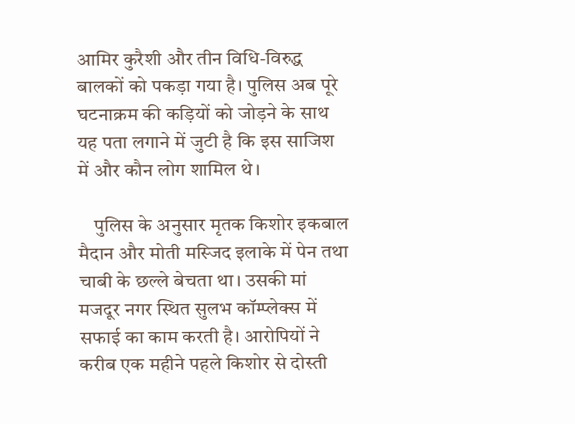आमिर कुरैशी और तीन विधि-विरुद्ध बालकों को पकड़ा गया है। पुलिस अब पूरे घटनाक्रम की कड़ियों को जोड़ने के साथ यह पता लगाने में जुटी है कि इस साजिश में और कौन लोग शामिल थे।

    पुलिस के अनुसार मृतक किशोर इकबाल मैदान और मोती मस्जिद इलाके में पेन तथा चाबी के छल्ले बेचता था। उसकी मां मजदूर नगर स्थित सुलभ कॉम्प्लेक्स में सफाई का काम करती है। आरोपियों ने करीब एक महीने पहले किशोर से दोस्ती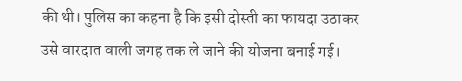की थी। पुलिस का कहना है कि इसी दोस्ती का फायदा उठाकर उसे वारदात वाली जगह तक ले जाने की योजना बनाई गई।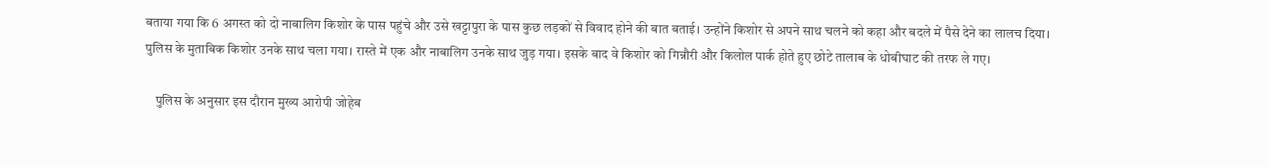बताया गया कि 6 अगस्त को दो नाबालिग किशोर के पास पहुंचे और उसे खट्टापुरा के पास कुछ लड़कों से विवाद होने की बात बताई। उन्होंने किशोर से अपने साथ चलने को कहा और बदले में पैसे देने का लालच दिया। पुलिस के मुताबिक किशोर उनके साथ चला गया। रास्ते में एक और नाबालिग उनके साथ जुड़ गया। इसके बाद वे किशोर को गिन्नौरी और किलोल पार्क होते हुए छोटे तालाब के धोबीघाट की तरफ ले गए।

    पुलिस के अनुसार इस दौरान मुख्य आरोपी जोहेब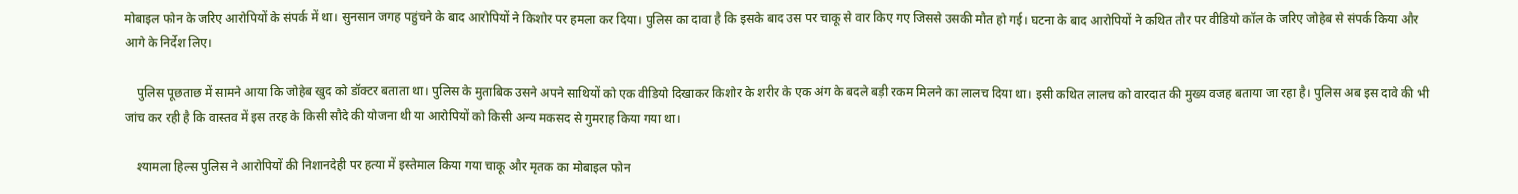मोबाइल फोन के जरिए आरोपियों के संपर्क में था। सुनसान जगह पहुंचने के बाद आरोपियों ने किशोर पर हमला कर दिया। पुलिस का दावा है कि इसके बाद उस पर चाकू से वार किए गए जिससे उसकी मौत हो गई। घटना के बाद आरोपियों ने कथित तौर पर वीडियो कॉल के जरिए जोहेब से संपर्क किया और आगे के निर्देश लिए।

    पुलिस पूछताछ में सामने आया कि जोहेब खुद को डॉक्टर बताता था। पुलिस के मुताबिक उसने अपने साथियों को एक वीडियो दिखाकर किशोर के शरीर के एक अंग के बदले बड़ी रकम मिलने का लालच दिया था। इसी कथित लालच को वारदात की मुख्य वजह बताया जा रहा है। पुलिस अब इस दावे की भी जांच कर रही है कि वास्तव में इस तरह के किसी सौदे की योजना थी या आरोपियों को किसी अन्य मकसद से गुमराह किया गया था।

    श्यामला हिल्स पुलिस ने आरोपियों की निशानदेही पर हत्या में इस्तेमाल किया गया चाकू और मृतक का मोबाइल फोन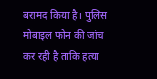बरामद किया है। पुलिस मोबाइल फोन की जांच कर रही है ताकि हत्या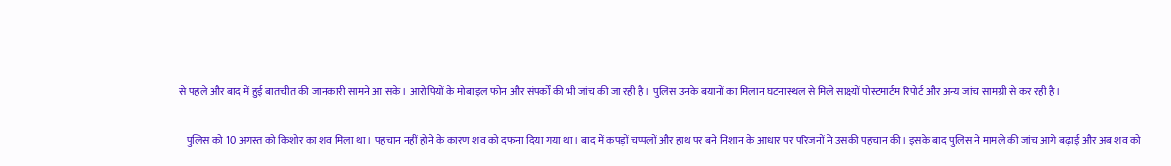से पहले और बाद में हुई बातचीत की जानकारी सामने आ सके। आरोपियों के मोबाइल फोन और संपर्कों की भी जांच की जा रही है। पुलिस उनके बयानों का मिलान घटनास्थल से मिले साक्ष्यों पोस्टमार्टम रिपोर्ट और अन्य जांच सामग्री से कर रही है।

    पुलिस को 10 अगस्त को किशोर का शव मिला था। पहचान नहीं होने के कारण शव को दफना दिया गया था। बाद में कपड़ों चप्पलों और हाथ पर बने निशान के आधार पर परिजनों ने उसकी पहचान की। इसके बाद पुलिस ने मामले की जांच आगे बढ़ाई और अब शव को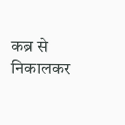कब्र से निकालकर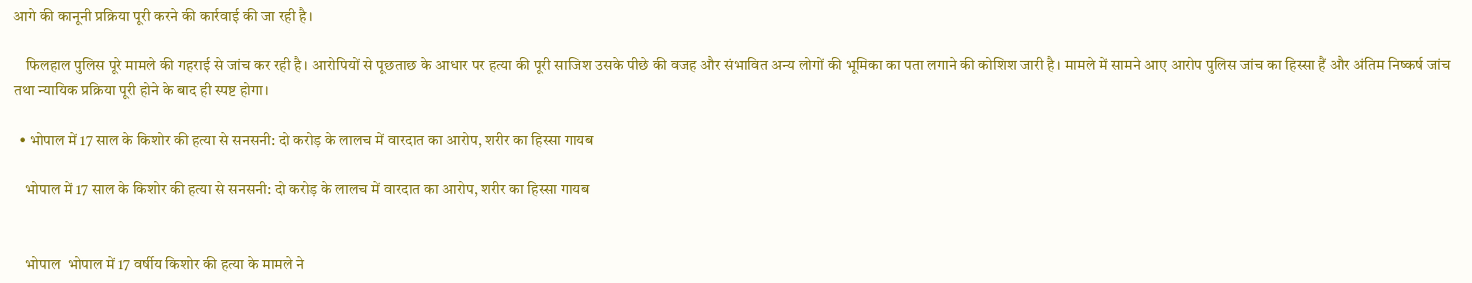आगे की कानूनी प्रक्रिया पूरी करने की कार्रवाई की जा रही है।

    फिलहाल पुलिस पूरे मामले की गहराई से जांच कर रही है। आरोपियों से पूछताछ के आधार पर हत्या की पूरी साजिश उसके पीछे की वजह और संभावित अन्य लोगों की भूमिका का पता लगाने की कोशिश जारी है। मामले में सामने आए आरोप पुलिस जांच का हिस्सा हैं और अंतिम निष्कर्ष जांच तथा न्यायिक प्रक्रिया पूरी होने के बाद ही स्पष्ट होगा।

  • भोपाल में 17 साल के किशोर की हत्या से सनसनी: दो करोड़ के लालच में वारदात का आरोप, शरीर का हिस्सा गायब

    भोपाल में 17 साल के किशोर की हत्या से सनसनी: दो करोड़ के लालच में वारदात का आरोप, शरीर का हिस्सा गायब


    भोपाल  भोपाल में 17 वर्षीय किशोर की हत्या के मामले ने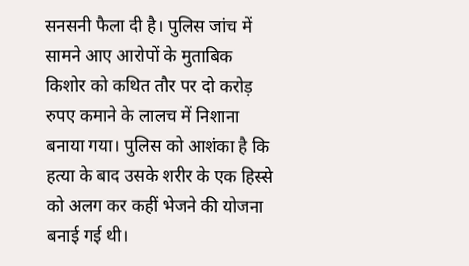सनसनी फैला दी है। पुलिस जांच में सामने आए आरोपों के मुताबिक किशोर को कथित तौर पर दो करोड़ रुपए कमाने के लालच में निशाना बनाया गया। पुलिस को आशंका है कि हत्या के बाद उसके शरीर के एक हिस्से को अलग कर कहीं भेजने की योजना बनाई गई थी।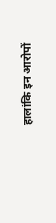हालांकि इन आरोपों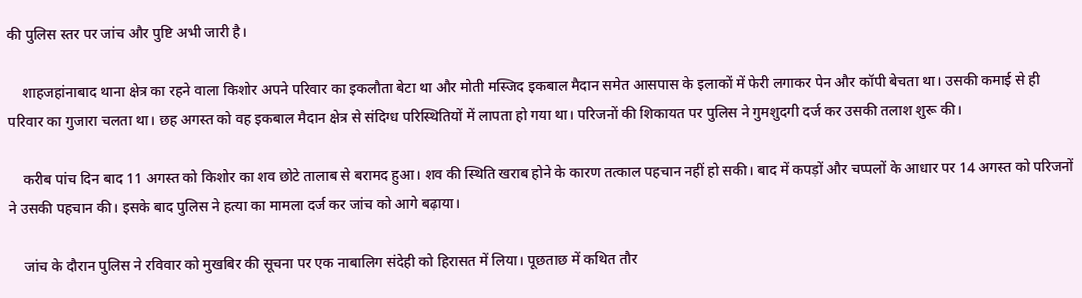की पुलिस स्तर पर जांच और पुष्टि अभी जारी है।

    शाहजहांनाबाद थाना क्षेत्र का रहने वाला किशोर अपने परिवार का इकलौता बेटा था और मोती मस्जिद इकबाल मैदान समेत आसपास के इलाकों में फेरी लगाकर पेन और कॉपी बेचता था। उसकी कमाई से ही परिवार का गुजारा चलता था। छह अगस्त को वह इकबाल मैदान क्षेत्र से संदिग्ध परिस्थितियों में लापता हो गया था। परिजनों की शिकायत पर पुलिस ने गुमशुदगी दर्ज कर उसकी तलाश शुरू की।

    करीब पांच दिन बाद 11 अगस्त को किशोर का शव छोटे तालाब से बरामद हुआ। शव की स्थिति खराब होने के कारण तत्काल पहचान नहीं हो सकी। बाद में कपड़ों और चप्पलों के आधार पर 14 अगस्त को परिजनों ने उसकी पहचान की। इसके बाद पुलिस ने हत्या का मामला दर्ज कर जांच को आगे बढ़ाया।

    जांच के दौरान पुलिस ने रविवार को मुखबिर की सूचना पर एक नाबालिग संदेही को हिरासत में लिया। पूछताछ में कथित तौर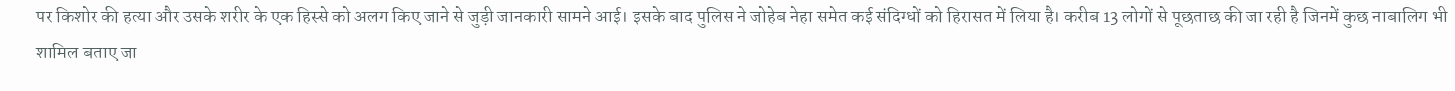पर किशोर की हत्या और उसके शरीर के एक हिस्से को अलग किए जाने से जुड़ी जानकारी सामने आई। इसके बाद पुलिस ने जोहेब नेहा समेत कई संदिग्धों को हिरासत में लिया है। करीब 13 लोगों से पूछताछ की जा रही है जिनमें कुछ नाबालिग भी शामिल बताए जा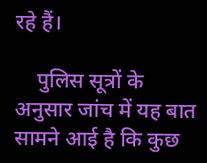रहे हैं।

    पुलिस सूत्रों के अनुसार जांच में यह बात सामने आई है कि कुछ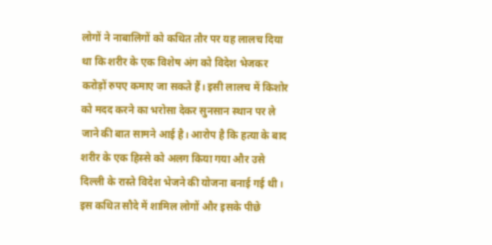लोगों ने नाबालिगों को कथित तौर पर यह लालच दिया था कि शरीर के एक विशेष अंग को विदेश भेजकर करोड़ों रुपए कमाए जा सकते हैं। इसी लालच में किशोर को मदद करने का भरोसा देकर सुनसान स्थान पर ले जाने की बात सामने आई है। आरोप है कि हत्या के बाद शरीर के एक हिस्से को अलग किया गया और उसे दिल्ली के रास्ते विदेश भेजने की योजना बनाई गई थी। इस कथित सौदे में शामिल लोगों और इसके पीछे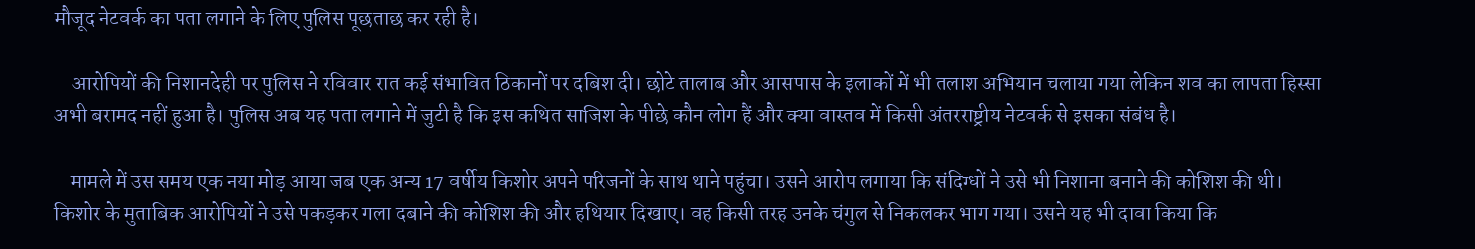मौजूद नेटवर्क का पता लगाने के लिए पुलिस पूछताछ कर रही है।

    आरोपियों की निशानदेही पर पुलिस ने रविवार रात कई संभावित ठिकानों पर दबिश दी। छोटे तालाब और आसपास के इलाकों में भी तलाश अभियान चलाया गया लेकिन शव का लापता हिस्सा अभी बरामद नहीं हुआ है। पुलिस अब यह पता लगाने में जुटी है कि इस कथित साजिश के पीछे कौन लोग हैं और क्या वास्तव में किसी अंतरराष्ट्रीय नेटवर्क से इसका संबंध है।

    मामले में उस समय एक नया मोड़ आया जब एक अन्य 17 वर्षीय किशोर अपने परिजनों के साथ थाने पहुंचा। उसने आरोप लगाया कि संदिग्धों ने उसे भी निशाना बनाने की कोशिश की थी। किशोर के मुताबिक आरोपियों ने उसे पकड़कर गला दबाने की कोशिश की और हथियार दिखाए। वह किसी तरह उनके चंगुल से निकलकर भाग गया। उसने यह भी दावा किया कि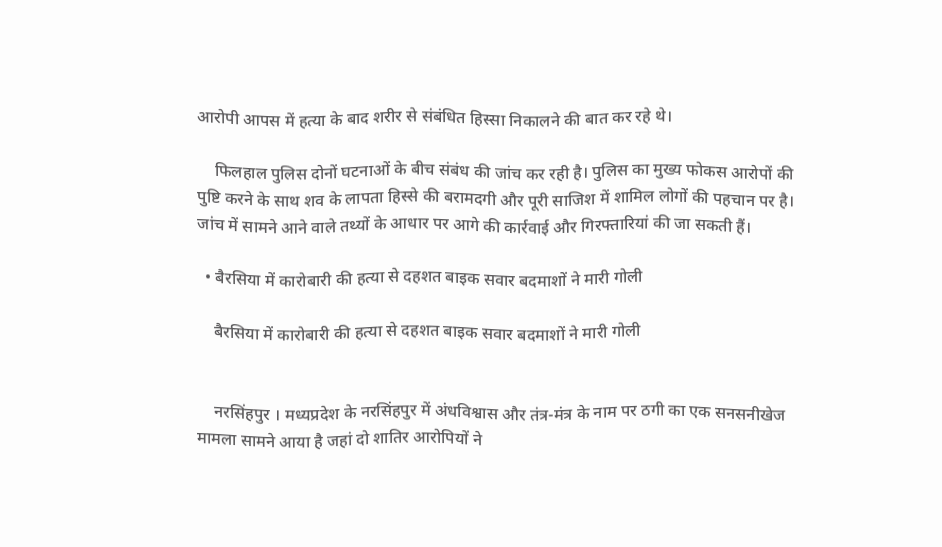आरोपी आपस में हत्या के बाद शरीर से संबंधित हिस्सा निकालने की बात कर रहे थे।

    फिलहाल पुलिस दोनों घटनाओं के बीच संबंध की जांच कर रही है। पुलिस का मुख्य फोकस आरोपों की पुष्टि करने के साथ शव के लापता हिस्से की बरामदगी और पूरी साजिश में शामिल लोगों की पहचान पर है। जांच में सामने आने वाले तथ्यों के आधार पर आगे की कार्रवाई और गिरफ्तारियां की जा सकती हैं।

  • बैरसिया में कारोबारी की हत्या से दहशत बाइक सवार बदमाशों ने मारी गोली

    बैरसिया में कारोबारी की हत्या से दहशत बाइक सवार बदमाशों ने मारी गोली


    नरसिंहपुर । मध्यप्रदेश के नरसिंहपुर में अंधविश्वास और तंत्र-मंत्र के नाम पर ठगी का एक सनसनीखेज मामला सामने आया है जहां दो शातिर आरोपियों ने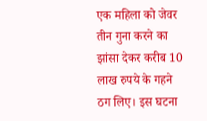एक महिला को जेवर तीन गुना करने का झांसा देकर करीब 10 लाख रुपये के गहने ठग लिए। इस घटना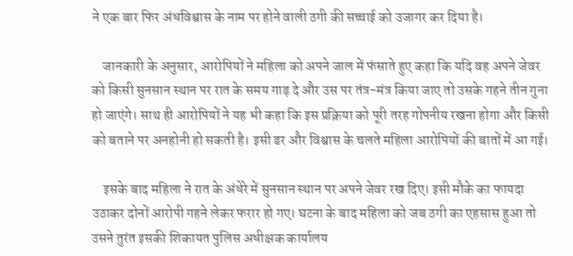ने एक बार फिर अंधविश्वास के नाम पर होने वाली ठगी की सच्चाई को उजागर कर दिया है।

    जानकारी के अनुसार, आरोपियों ने महिला को अपने जाल में फंसाते हुए कहा कि यदि वह अपने जेवर को किसी सुनसान स्थान पर रात के समय गाड़ दे और उस पर तंत्र-मंत्र किया जाए तो उसके गहने तीन गुना हो जाएंगे। साथ ही आरोपियों ने यह भी कहा कि इस प्रक्रिया को पूरी तरह गोपनीय रखना होगा और किसी को बताने पर अनहोनी हो सकती है। इसी डर और विश्वास के चलते महिला आरोपियों की बातों में आ गई।

    इसके बाद महिला ने रात के अंधेरे में सुनसान स्थान पर अपने जेवर रख दिए। इसी मौके का फायदा उठाकर दोनों आरोपी गहने लेकर फरार हो गए। घटना के बाद महिला को जब ठगी का एहसास हुआ तो उसने तुरंत इसकी शिकायत पुलिस अधीक्षक कार्यालय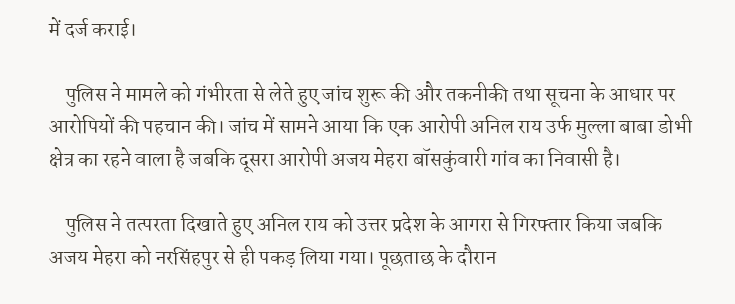में दर्ज कराई।

    पुलिस ने मामले को गंभीरता से लेते हुए जांच शुरू की और तकनीकी तथा सूचना के आधार पर आरोपियों की पहचान की। जांच में सामने आया कि एक आरोपी अनिल राय उर्फ मुल्ला बाबा डोभी क्षेत्र का रहने वाला है जबकि दूसरा आरोपी अजय मेहरा बॉसकुंवारी गांव का निवासी है।

    पुलिस ने तत्परता दिखाते हुए अनिल राय को उत्तर प्रदेश के आगरा से गिरफ्तार किया जबकि अजय मेहरा को नरसिंहपुर से ही पकड़ लिया गया। पूछताछ के दौरान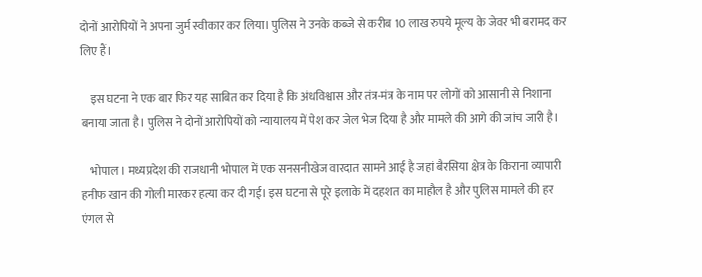दोनों आरोपियों ने अपना जुर्म स्वीकार कर लिया। पुलिस ने उनके कब्जे से करीब 10 लाख रुपये मूल्य के जेवर भी बरामद कर लिए हैं।

    इस घटना ने एक बार फिर यह साबित कर दिया है कि अंधविश्वास और तंत्र-मंत्र के नाम पर लोगों को आसानी से निशाना बनाया जाता है। पुलिस ने दोनों आरोपियों को न्यायालय में पेश कर जेल भेज दिया है और मामले की आगे की जांच जारी है।

    भोपाल । मध्यप्रदेश की राजधानी भोपाल में एक सनसनीखेज वारदात सामने आई है जहां बैरसिया क्षेत्र के किराना व्यापारी हनीफ खान की गोली मारकर हत्या कर दी गई। इस घटना से पूरे इलाके में दहशत का माहौल है और पुलिस मामले की हर एंगल से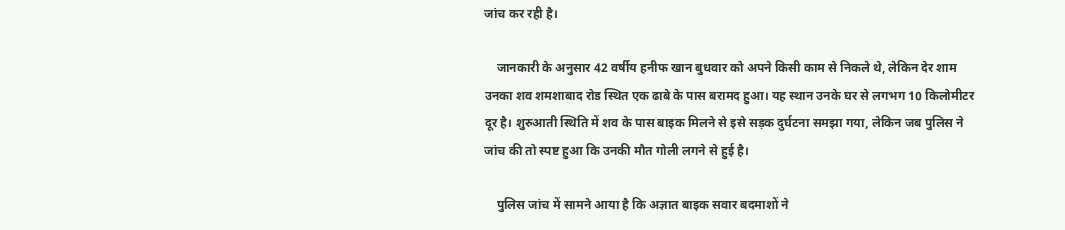जांच कर रही है।

    जानकारी के अनुसार 42 वर्षीय हनीफ खान बुधवार को अपने किसी काम से निकले थे, लेकिन देर शाम उनका शव शमशाबाद रोड स्थित एक ढाबे के पास बरामद हुआ। यह स्थान उनके घर से लगभग 10 किलोमीटर दूर है। शुरुआती स्थिति में शव के पास बाइक मिलने से इसे सड़क दुर्घटना समझा गया, लेकिन जब पुलिस ने जांच की तो स्पष्ट हुआ कि उनकी मौत गोली लगने से हुई है।

    पुलिस जांच में सामने आया है कि अज्ञात बाइक सवार बदमाशों ने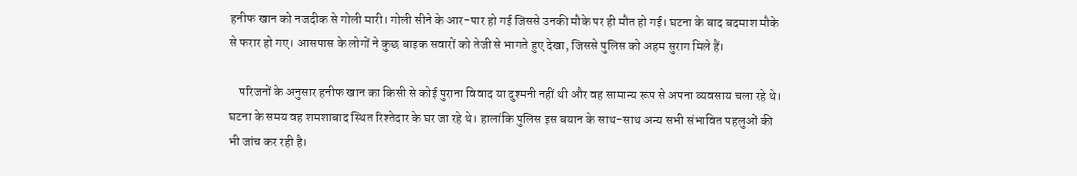हनीफ खान को नजदीक से गोली मारी। गोली सीने के आर-पार हो गई जिससे उनकी मौके पर ही मौत हो गई। घटना के बाद बदमाश मौके से फरार हो गए। आसपास के लोगों ने कुछ बाइक सवारों को तेजी से भागते हुए देखा, जिससे पुलिस को अहम सुराग मिले हैं।

    परिजनों के अनुसार हनीफ खान का किसी से कोई पुराना विवाद या दुश्मनी नहीं थी और वह सामान्य रूप से अपना व्यवसाय चला रहे थे। घटना के समय वह शमशाबाद स्थित रिश्तेदार के घर जा रहे थे। हालांकि पुलिस इस बयान के साथ-साथ अन्य सभी संभावित पहलुओं की भी जांच कर रही है।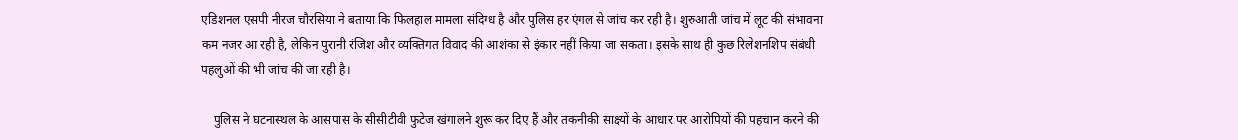एडिशनल एसपी नीरज चौरसिया ने बताया कि फिलहाल मामला संदिग्ध है और पुलिस हर एंगल से जांच कर रही है। शुरुआती जांच में लूट की संभावना कम नजर आ रही है, लेकिन पुरानी रंजिश और व्यक्तिगत विवाद की आशंका से इंकार नहीं किया जा सकता। इसके साथ ही कुछ रिलेशनशिप संबंधी पहलुओं की भी जांच की जा रही है।

    पुलिस ने घटनास्थल के आसपास के सीसीटीवी फुटेज खंगालने शुरू कर दिए हैं और तकनीकी साक्ष्यों के आधार पर आरोपियों की पहचान करने की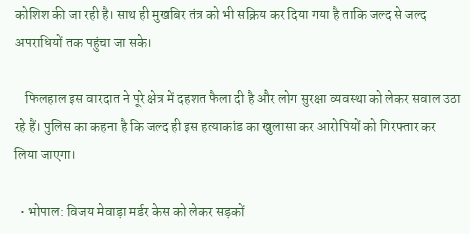कोशिश की जा रही है। साथ ही मुखबिर तंत्र को भी सक्रिय कर दिया गया है ताकि जल्द से जल्द अपराधियों तक पहुंचा जा सके।

    फिलहाल इस वारदात ने पूरे क्षेत्र में दहशत फैला दी है और लोग सुरक्षा व्यवस्था को लेकर सवाल उठा रहे हैं। पुलिस का कहना है कि जल्द ही इस हत्याकांड का खुलासा कर आरोपियों को गिरफ्तार कर लिया जाएगा।

  • भोपाल: विजय मेवाड़ा मर्डर केस को लेकर सड़कों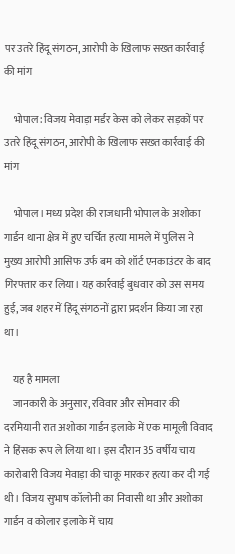पर उतरे हिंदू संगठन, आरोपी के खिलाफ सख्‍त कार्रवाई की मांग

    भोपाल: विजय मेवाड़ा मर्डर केस को लेकर सड़कों पर उतरे हिंदू संगठन, आरोपी के खिलाफ सख्‍त कार्रवाई की मांग

    भोपाल। मध्य प्रदेश की राजधानी भोपाल के अशोका गार्डन थाना क्षेत्र में हुए चर्चित हत्या मामले में पुलिस ने मुख्य आरोपी आसिफ उर्फ बम को शॉर्ट एनकाउंटर के बाद गिरफ्तार कर लिया। यह कार्रवाई बुधवार को उस समय हुई, जब शहर में हिंदू संगठनों द्वारा प्रदर्शन किया जा रहा था।

    यह है मामला
    जानकारी के अनुसार, रविवार और सोमवार की दरमियानी रात अशोका गार्डन इलाके में एक मामूली विवाद ने हिंसक रूप ले लिया था। इस दौरान 35 वर्षीय चाय कारोबारी विजय मेवाड़ा की चाकू मारकर हत्या कर दी गई थी। विजय सुभाष कॉलोनी का निवासी था और अशोका गार्डन व कोलार इलाके में चाय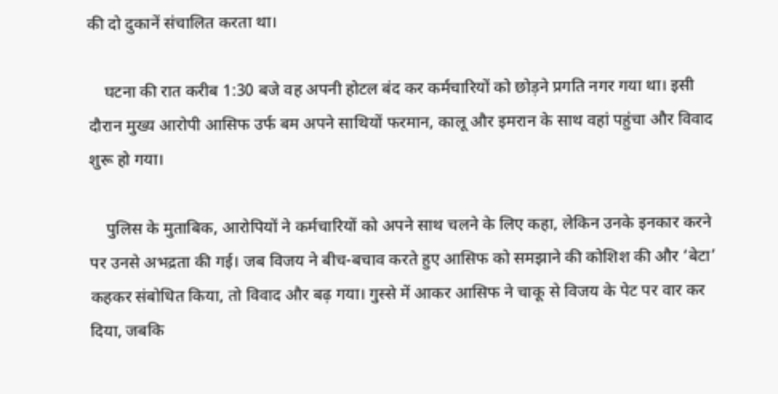की दो दुकानें संचालित करता था।

    घटना की रात करीब 1:30 बजे वह अपनी होटल बंद कर कर्मचारियों को छोड़ने प्रगति नगर गया था। इसी दौरान मुख्य आरोपी आसिफ उर्फ बम अपने साथियों फरमान, कालू और इमरान के साथ वहां पहुंचा और विवाद शुरू हो गया।

    पुलिस के मुताबिक, आरोपियों ने कर्मचारियों को अपने साथ चलने के लिए कहा, लेकिन उनके इनकार करने पर उनसे अभद्रता की गई। जब विजय ने बीच-बचाव करते हुए आसिफ को समझाने की कोशिश की और ‘बेटा’ कहकर संबोधित किया, तो विवाद और बढ़ गया। गुस्से में आकर आसिफ ने चाकू से विजय के पेट पर वार कर दिया, जबकि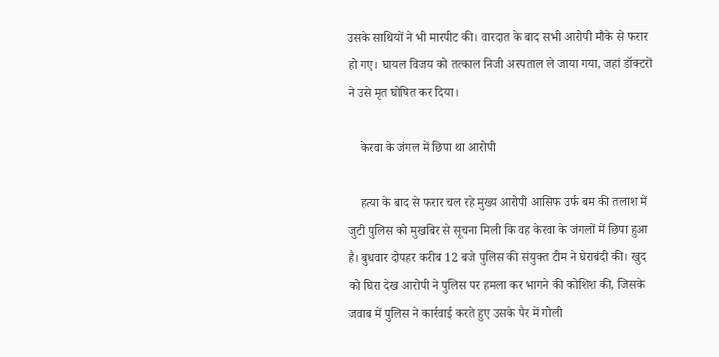उसके साथियों ने भी मारपीट की। वारदात के बाद सभी आरोपी मौके से फरार हो गए। घायल विजय को तत्काल निजी अस्पताल ले जाया गया, जहां डॉक्टरों ने उसे मृत घोषित कर दिया।

    केरवा के जंगल में छिपा था आरोपी

    हत्या के बाद से फरार चल रहे मुख्य आरोपी आसिफ उर्फ बम की तलाश में जुटी पुलिस को मुखबिर से सूचना मिली कि वह केरवा के जंगलों में छिपा हुआ है। बुधवार दोपहर करीब 12 बजे पुलिस की संयुक्त टीम ने घेराबंदी की। खुद को घिरा देख आरोपी ने पुलिस पर हमला कर भागने की कोशिश की, जिसके जवाब में पुलिस ने कार्रवाई करते हुए उसके पैर में गोली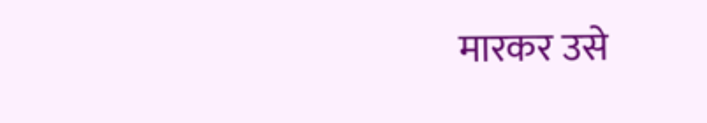मारकर उसे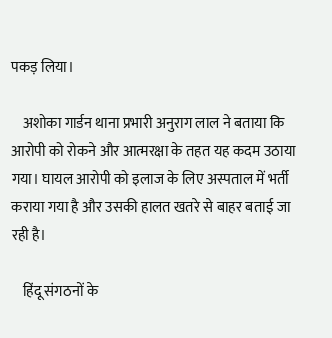पकड़ लिया।

    अशोका गार्डन थाना प्रभारी अनुराग लाल ने बताया कि आरोपी को रोकने और आत्मरक्षा के तहत यह कदम उठाया गया। घायल आरोपी को इलाज के लिए अस्पताल में भर्ती कराया गया है और उसकी हालत खतरे से बाहर बताई जा रही है।

    हिंदू संगठनों के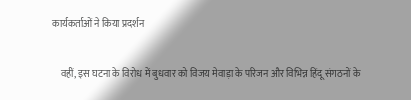कार्यकर्ताओं ने किया प्रदर्शन

    वहीं, इस घटना के विरोध में बुधवार को विजय मेवाड़ा के परिजन और विभिन्न हिंदू संगठनों के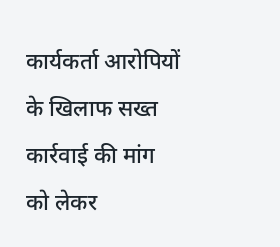कार्यकर्ता आरोपियों के खिलाफ सख्त कार्रवाई की मांग को लेकर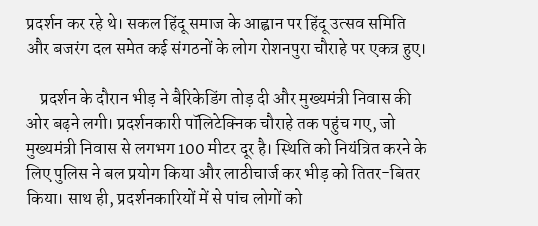प्रदर्शन कर रहे थे। सकल हिंदू समाज के आह्वान पर हिंदू उत्सव समिति और बजरंग दल समेत कई संगठनों के लोग रोशनपुरा चौराहे पर एकत्र हुए।

    प्रदर्शन के दौरान भीड़ ने बैरिकेडिंग तोड़ दी और मुख्यमंत्री निवास की ओर बढ़ने लगी। प्रदर्शनकारी पॉलिटेक्निक चौराहे तक पहुंच गए, जो मुख्यमंत्री निवास से लगभग 100 मीटर दूर है। स्थिति को नियंत्रित करने के लिए पुलिस ने बल प्रयोग किया और लाठीचार्ज कर भीड़ को तितर-बितर किया। साथ ही, प्रदर्शनकारियों में से पांच लोगों को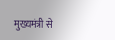मुख्यमंत्री से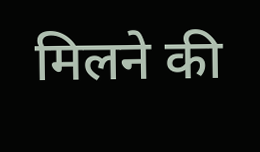मिलने की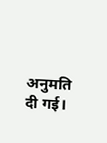अनुमति दी गई।